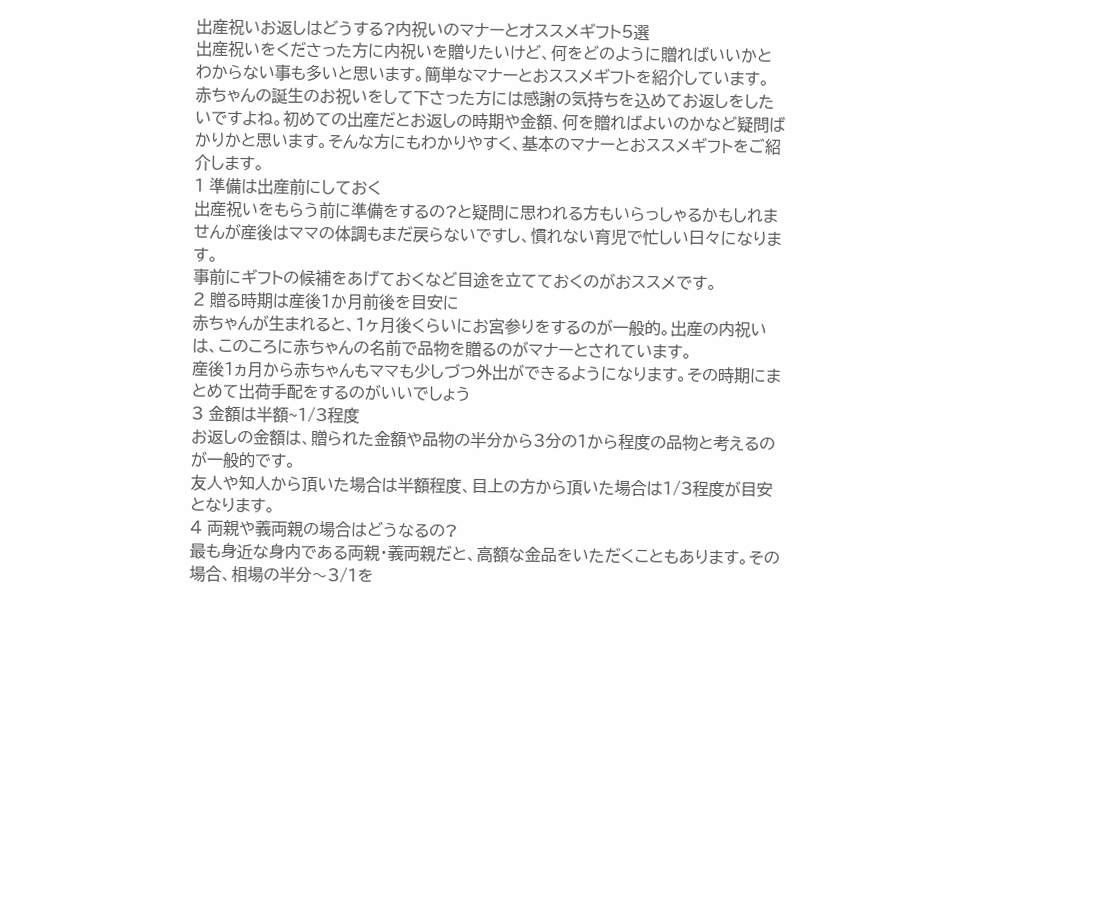出産祝いお返しはどうする?内祝いのマナーとオススメギフト5選
出産祝いをくださった方に内祝いを贈りたいけど、何をどのように贈ればいいかとわからない事も多いと思います。簡単なマナーとおススメギフトを紹介しています。
赤ちゃんの誕生のお祝いをして下さった方には感謝の気持ちを込めてお返しをしたいですよね。初めての出産だとお返しの時期や金額、何を贈ればよいのかなど疑問ばかりかと思います。そんな方にもわかりやすく、基本のマナーとおススメギフトをご紹介します。
1 準備は出産前にしておく
出産祝いをもらう前に準備をするの?と疑問に思われる方もいらっしゃるかもしれませんが産後はママの体調もまだ戻らないですし、慣れない育児で忙しい日々になります。
事前にギフトの候補をあげておくなど目途を立てておくのがおススメです。
2 贈る時期は産後1か月前後を目安に
赤ちゃんが生まれると、1ヶ月後くらいにお宮参りをするのが一般的。出産の内祝いは、このころに赤ちゃんの名前で品物を贈るのがマナーとされています。
産後1ヵ月から赤ちゃんもママも少しづつ外出ができるようになります。その時期にまとめて出荷手配をするのがいいでしょう
3 金額は半額~1/3程度
お返しの金額は、贈られた金額や品物の半分から3分の1から程度の品物と考えるのが一般的です。
友人や知人から頂いた場合は半額程度、目上の方から頂いた場合は1/3程度が目安となります。
4 両親や義両親の場合はどうなるの?
最も身近な身内である両親・義両親だと、高額な金品をいただくこともあります。その場合、相場の半分〜3/1を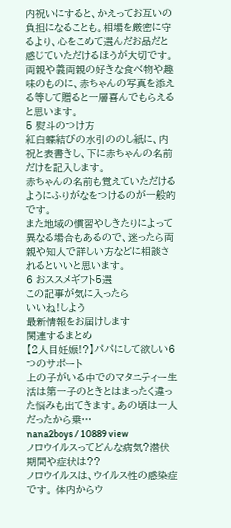内祝いにすると、かえってお互いの負担になることも。相場を厳密に守るより、心をこめて選んだお品だと感じていただけるほうが大切です。
両親や義両親の好きな食べ物や趣味のものに、赤ちゃんの写真を添える等して贈ると一層喜んでもらえると思います。
5 熨斗のつけ方
紅白蝶結びの水引ののし紙に、内祝と表書きし、下に赤ちゃんの名前だけを記入します。
赤ちゃんの名前も覚えていただけるようにふりがなをつけるのが一般的です。
また地域の慣習やしきたりによって異なる場合もあるので、迷ったら両親や知人で詳しい方などに相談されるといいと思います。
6 おススメギフト5選
この記事が気に入ったら
いいね!しよう
最新情報をお届けします
関連するまとめ
【2人目妊娠!?】パパにして欲しい6つのサポート
上の子がいる中でのマタニティー生活は第一子のときとはまったく違った悩みも出てきます。あの頃は一人だったから乗…
nana2boys / 10889 view
ノロウイルスってどんな病気?潜伏期間や症状は??
ノロウイルスは、ウイルス性の感染症です。 体内からウ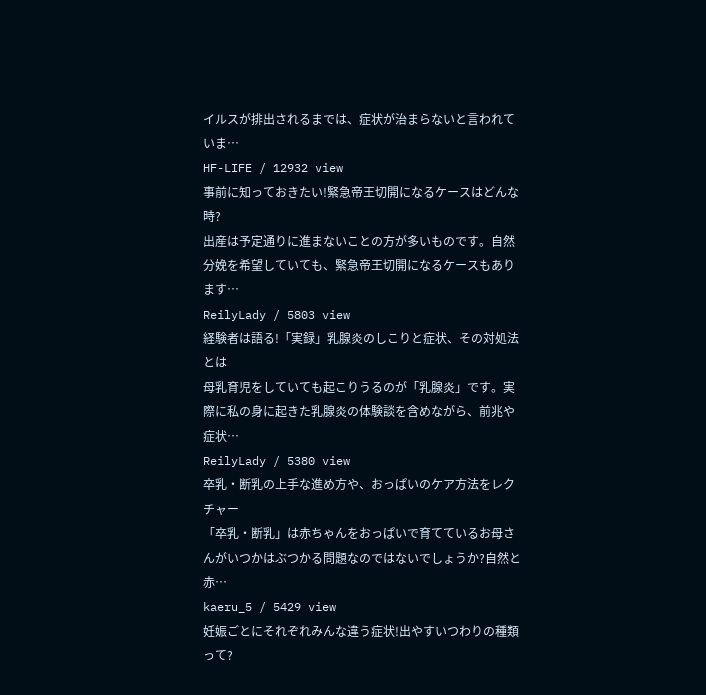イルスが排出されるまでは、症状が治まらないと言われていま…
HF-LIFE / 12932 view
事前に知っておきたい!緊急帝王切開になるケースはどんな時?
出産は予定通りに進まないことの方が多いものです。自然分娩を希望していても、緊急帝王切開になるケースもあります…
ReilyLady / 5803 view
経験者は語る!「実録」乳腺炎のしこりと症状、その対処法とは
母乳育児をしていても起こりうるのが「乳腺炎」です。実際に私の身に起きた乳腺炎の体験談を含めながら、前兆や症状…
ReilyLady / 5380 view
卒乳・断乳の上手な進め方や、おっぱいのケア方法をレクチャー
「卒乳・断乳」は赤ちゃんをおっぱいで育てているお母さんがいつかはぶつかる問題なのではないでしょうか?自然と赤…
kaeru_5 / 5429 view
妊娠ごとにそれぞれみんな違う症状!出やすいつわりの種類って?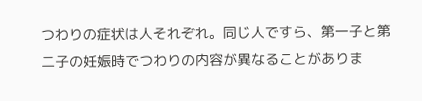つわりの症状は人それぞれ。同じ人ですら、第一子と第二子の妊娠時でつわりの内容が異なることがありま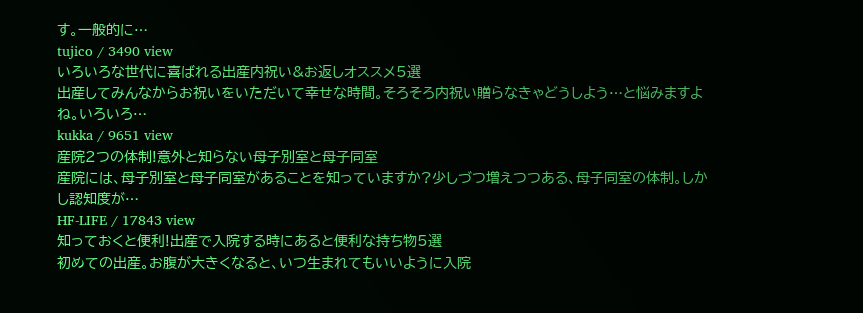す。一般的に…
tujico / 3490 view
いろいろな世代に喜ばれる出産内祝い&お返しオススメ5選
出産してみんなからお祝いをいただいて幸せな時間。そろそろ内祝い贈らなきゃどうしよう…と悩みますよね。いろいろ…
kukka / 9651 view
産院2つの体制!意外と知らない母子別室と母子同室
産院には、母子別室と母子同室があることを知っていますか?少しづつ増えつつある、母子同室の体制。しかし認知度が…
HF-LIFE / 17843 view
知っておくと便利!出産で入院する時にあると便利な持ち物5選
初めての出産。お腹が大きくなると、いつ生まれてもいいように入院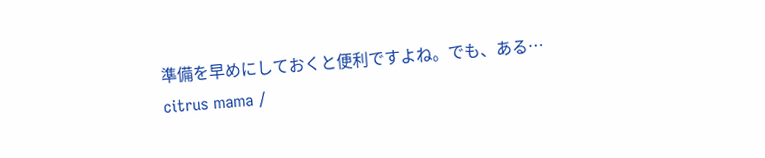準備を早めにしておくと便利ですよね。でも、ある…
citrus mama /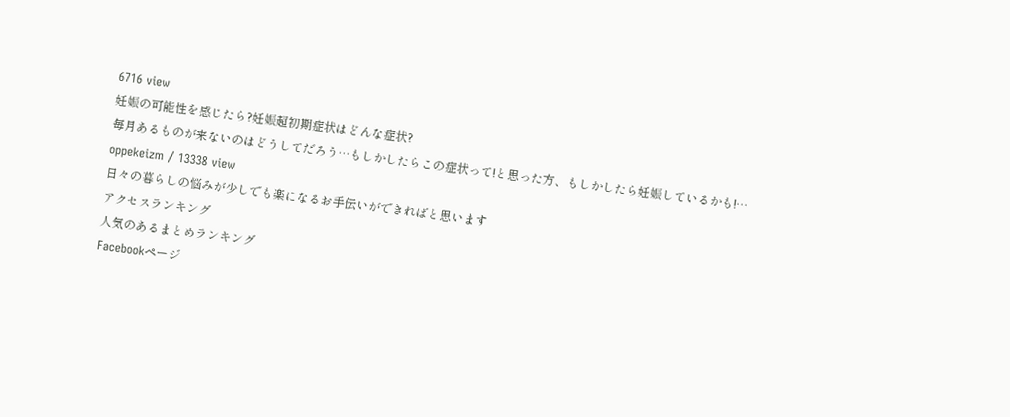6716 view
妊娠の可能性を感じたら?妊娠超初期症状はどんな症状?
毎月あるものが来ないのはどうしてだろう…もしかしたらこの症状って!と思った方、もしかしたら妊娠しているかも!…
oppekeizm / 13338 view
日々の暮らしの悩みが少しでも楽になるお手伝いができればと思います
アクセスランキング
人気のあるまとめランキング
Facebookページ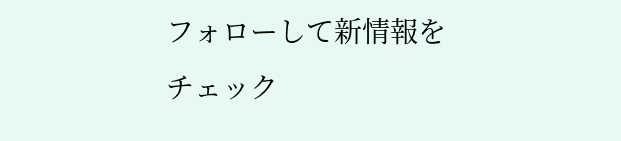フォローして新情報をチェック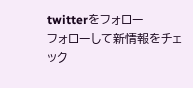twitterをフォロー
フォローして新情報をチェック